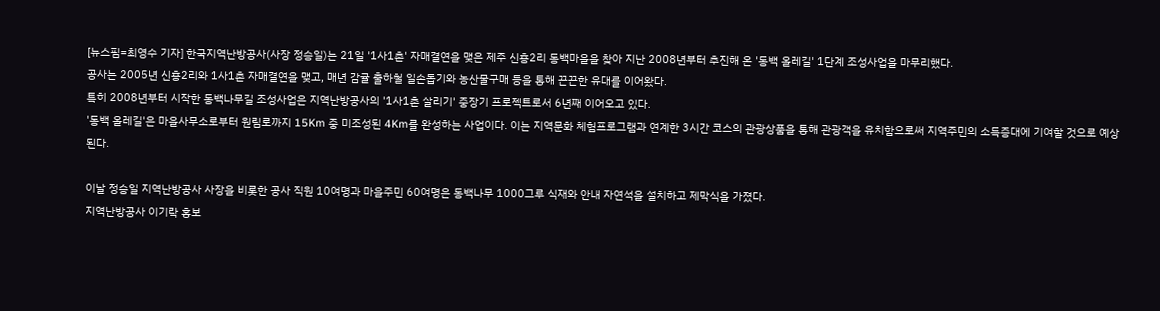[뉴스핌=최영수 기자] 한국지역난방공사(사장 정승일)는 21일 '1사1촌' 자매결연을 맺은 제주 신흥2리 동백마을을 찾아 지난 2008년부터 추진해 온 '동백 올레길' 1단계 조성사업을 마무리했다.
공사는 2005년 신흥2리와 1사1촌 자매결연을 맺고, 매년 감귤 출하철 일손돕기와 농산물구매 등을 통해 끈끈한 유대를 이어왔다.
특히 2008년부터 시작한 동백나무길 조성사업은 지역난방공사의 '1사1촌 살리기' 중장기 프로젝트로서 6년째 이어오고 있다.
'동백 올레길'은 마을사무소로부터 원림로까지 15Km 중 미조성된 4Km를 완성하는 사업이다. 이는 지역문화 체험프로그램과 연계한 3시간 코스의 관광상품을 통해 관광객을 유치함으로써 지역주민의 소득증대에 기여할 것으로 예상된다.

이날 정승일 지역난방공사 사장을 비롯한 공사 직원 10여명과 마을주민 60여명은 동백나무 1000그루 식재와 안내 자연석을 설치하고 제막식을 가졌다.
지역난방공사 이기락 홍보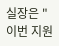실장은 "이번 지원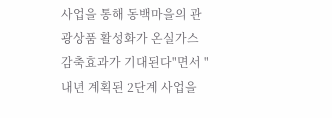사업을 통해 동백마을의 관광상품 활성화가 온실가스 감축효과가 기대된다"면서 "내년 계획된 2단계 사업을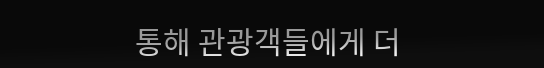통해 관광객들에게 더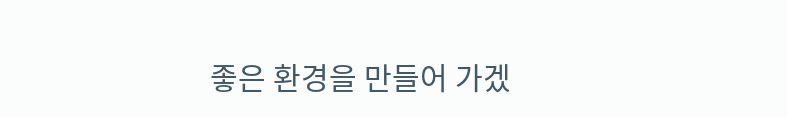좋은 환경을 만들어 가겠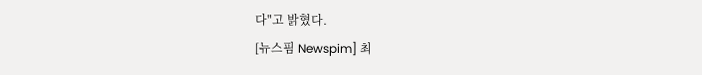다"고 밝혔다.
[뉴스핌 Newspim] 최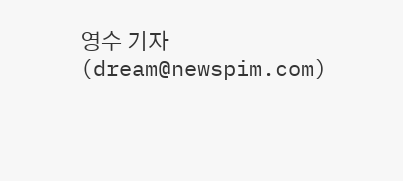영수 기자 (dream@newspim.com)